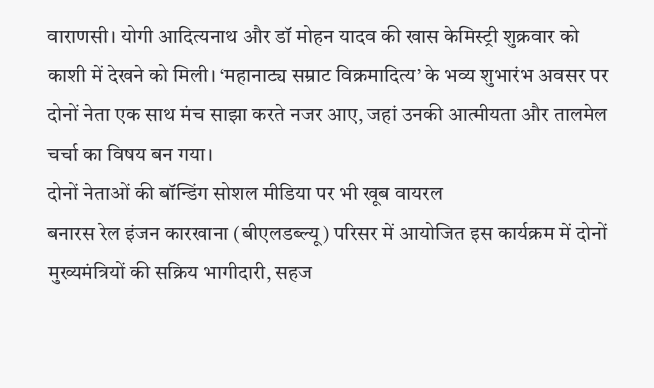वाराणसी। योगी आदित्यनाथ और डॉ मोहन यादव की खास केमिस्ट्री शुक्रवार को काशी में देखने को मिली। ‘महानाट्य सम्राट विक्रमादित्य’ के भव्य शुभारंभ अवसर पर दोनों नेता एक साथ मंच साझा करते नजर आए, जहां उनकी आत्मीयता और तालमेल चर्चा का विषय बन गया।
दोनों नेताओं की बॉन्डिंग सोशल मीडिया पर भी खूब वायरल
बनारस रेल इंजन कारखाना (बीएलडब्ल्यू) परिसर में आयोजित इस कार्यक्रम में दोनों मुख्यमंत्रियों की सक्रिय भागीदारी, सहज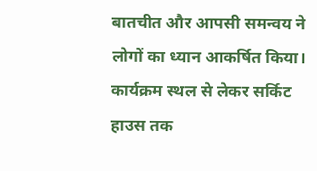बातचीत और आपसी समन्वय ने लोगों का ध्यान आकर्षित किया। कार्यक्रम स्थल से लेकर सर्किट हाउस तक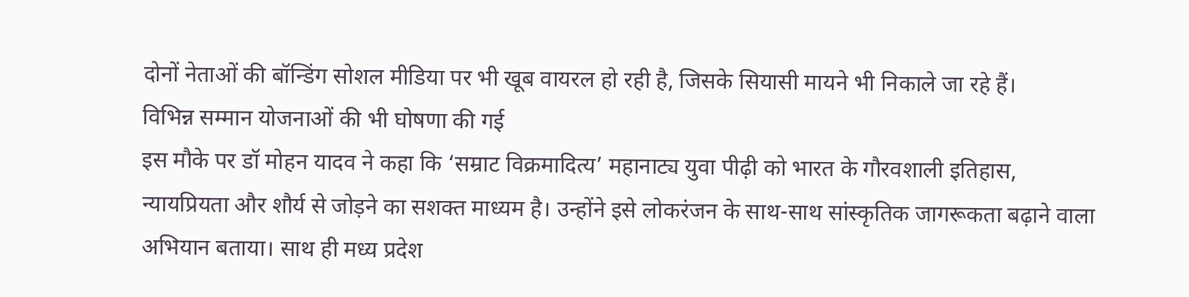दोनों नेताओं की बॉन्डिंग सोशल मीडिया पर भी खूब वायरल हो रही है, जिसके सियासी मायने भी निकाले जा रहे हैं।
विभिन्न सम्मान योजनाओं की भी घोषणा की गई
इस मौके पर डॉ मोहन यादव ने कहा कि ‘सम्राट विक्रमादित्य’ महानाट्य युवा पीढ़ी को भारत के गौरवशाली इतिहास, न्यायप्रियता और शौर्य से जोड़ने का सशक्त माध्यम है। उन्होंने इसे लोकरंजन के साथ-साथ सांस्कृतिक जागरूकता बढ़ाने वाला अभियान बताया। साथ ही मध्य प्रदेश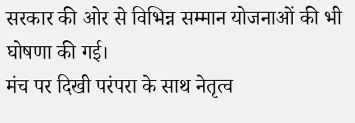सरकार की ओर से विभिन्न सम्मान योजनाओं की भी घोषणा की गई।
मंच पर दिखी परंपरा के साथ नेतृत्व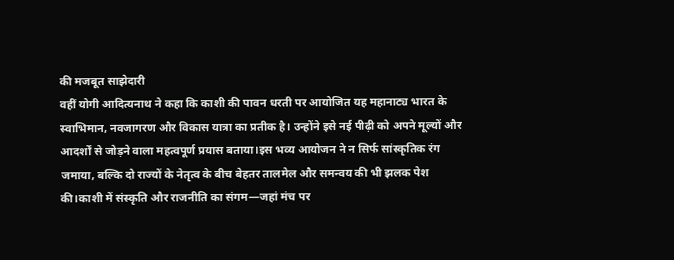की मजबूत साझेदारी
वहीं योगी आदित्यनाथ ने कहा कि काशी की पावन धरती पर आयोजित यह महानाट्य भारत के स्वाभिमान, नवजागरण और विकास यात्रा का प्रतीक है। उन्होंने इसे नई पीढ़ी को अपने मूल्यों और आदर्शों से जोड़ने वाला महत्वपूर्ण प्रयास बताया।इस भव्य आयोजन ने न सिर्फ सांस्कृतिक रंग जमाया, बल्कि दो राज्यों के नेतृत्व के बीच बेहतर तालमेल और समन्वय की भी झलक पेश की।काशी में संस्कृति और राजनीति का संगम—जहां मंच पर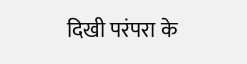दिखी परंपरा के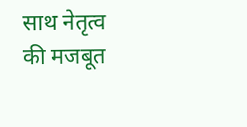साथ नेतृत्व की मजबूत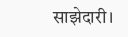साझेदारी।